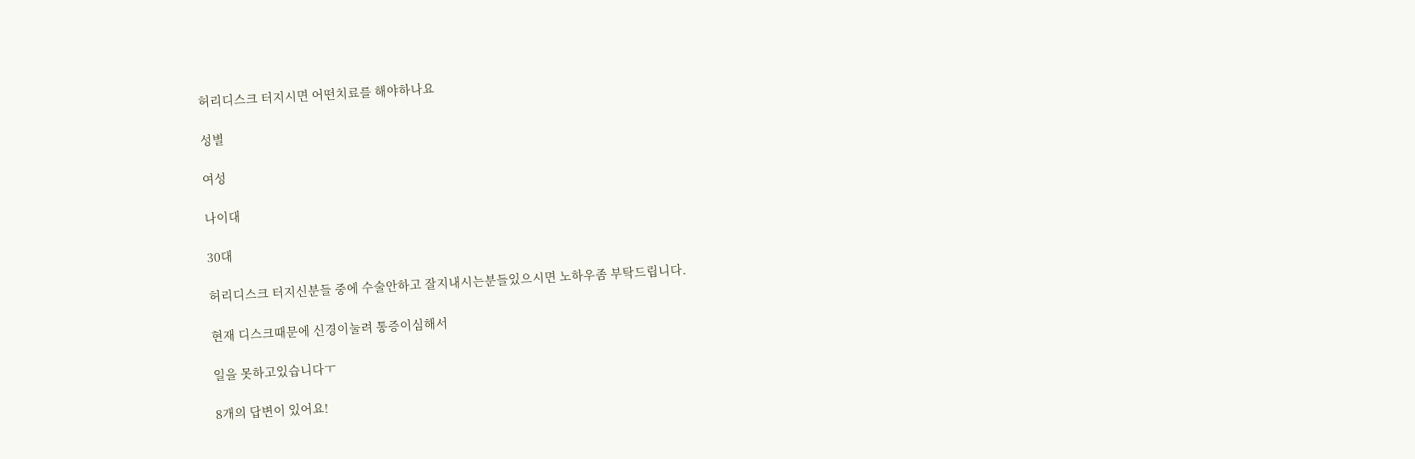허리디스크 터지시면 어떤치료를 해야하나요

성별

여성

나이대

30대

허리디스크 터지신분들 중에 수술안하고 잘지내시는분들있으시면 노하우좀 부탁드립니다.

현재 디스크때문에 신경이눌려 통증이심해서

일을 못하고있습니다ㅜ

8개의 답변이 있어요!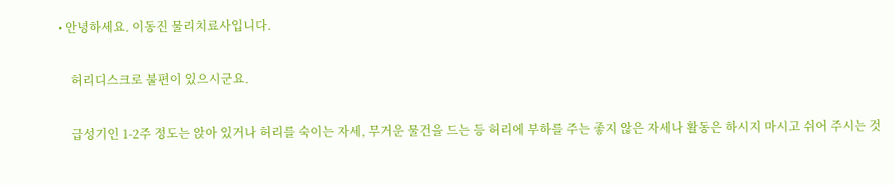• 안녕하세요. 이동진 물리치료사입니다.

    허리디스크로 불편이 있으시군요.

    급성기인 1-2주 정도는 앉아 있거나 허리를 숙이는 자세, 무거운 물건을 드는 등 허리에 부하를 주는 좋지 않은 자세나 활동은 하시지 마시고 쉬어 주시는 것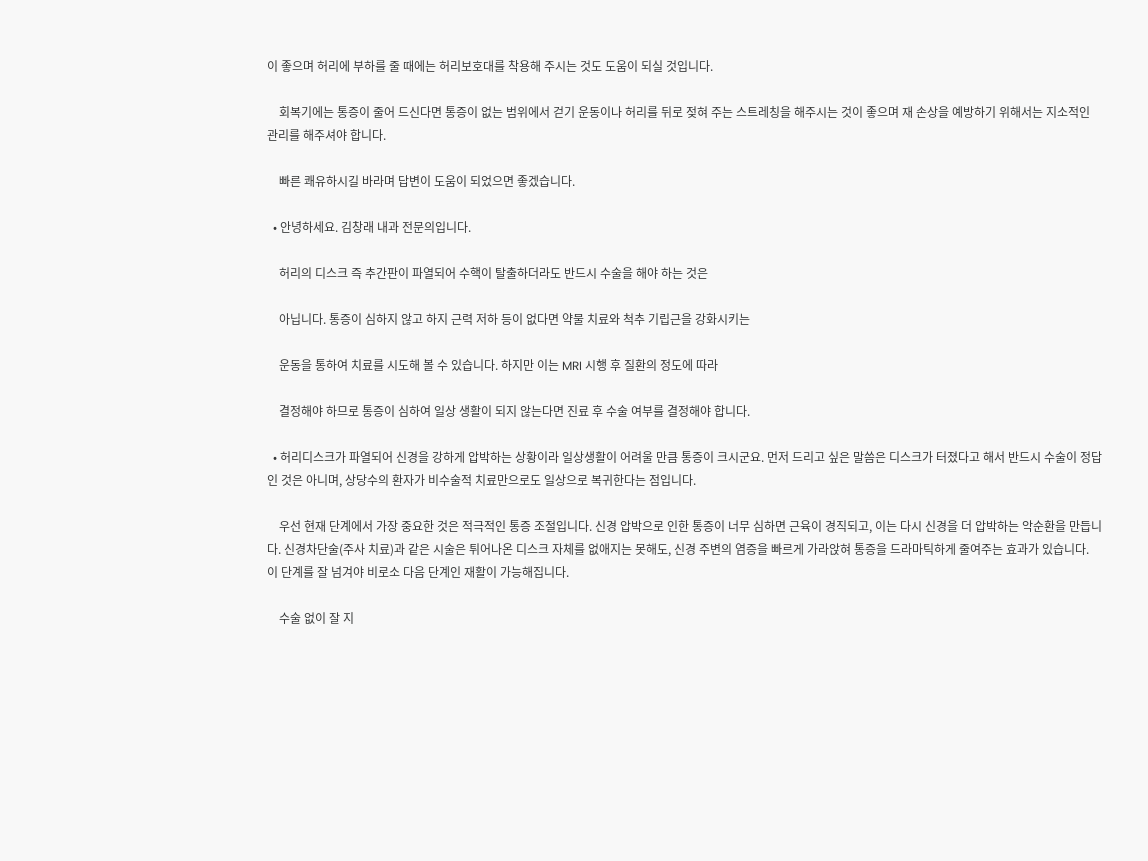이 좋으며 허리에 부하를 줄 때에는 허리보호대를 착용해 주시는 것도 도움이 되실 것입니다.

    회복기에는 통증이 줄어 드신다면 통증이 없는 범위에서 걷기 운동이나 허리를 뒤로 젖혀 주는 스트레칭을 해주시는 것이 좋으며 재 손상을 예방하기 위해서는 지소적인 관리를 해주셔야 합니다.

    빠른 쾌유하시길 바라며 답변이 도움이 되었으면 좋겠습니다.

  • 안녕하세요. 김창래 내과 전문의입니다.

    허리의 디스크 즉 추간판이 파열되어 수핵이 탈출하더라도 반드시 수술을 해야 하는 것은

    아닙니다. 통증이 심하지 않고 하지 근력 저하 등이 없다면 약물 치료와 척추 기립근을 강화시키는

    운동을 통하여 치료를 시도해 볼 수 있습니다. 하지만 이는 MRI 시행 후 질환의 정도에 따라

    결정해야 하므로 통증이 심하여 일상 생활이 되지 않는다면 진료 후 수술 여부를 결정해야 합니다.

  • 허리디스크가 파열되어 신경을 강하게 압박하는 상황이라 일상생활이 어려울 만큼 통증이 크시군요. 먼저 드리고 싶은 말씀은 디스크가 터졌다고 해서 반드시 수술이 정답인 것은 아니며, 상당수의 환자가 비수술적 치료만으로도 일상으로 복귀한다는 점입니다.

    우선 현재 단계에서 가장 중요한 것은 적극적인 통증 조절입니다. 신경 압박으로 인한 통증이 너무 심하면 근육이 경직되고, 이는 다시 신경을 더 압박하는 악순환을 만듭니다. 신경차단술(주사 치료)과 같은 시술은 튀어나온 디스크 자체를 없애지는 못해도, 신경 주변의 염증을 빠르게 가라앉혀 통증을 드라마틱하게 줄여주는 효과가 있습니다. 이 단계를 잘 넘겨야 비로소 다음 단계인 재활이 가능해집니다.

    수술 없이 잘 지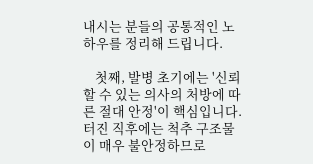내시는 분들의 공통적인 노하우를 정리해 드립니다.

    첫째, 발병 초기에는 '신뢰할 수 있는 의사의 처방에 따른 절대 안정'이 핵심입니다. 터진 직후에는 척추 구조물이 매우 불안정하므로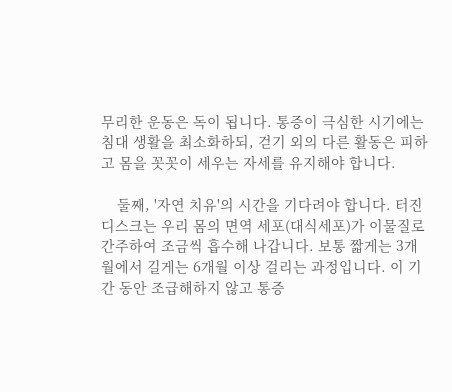무리한 운동은 독이 됩니다. 통증이 극심한 시기에는 침대 생활을 최소화하되, 걷기 외의 다른 활동은 피하고 몸을 꼿꼿이 세우는 자세를 유지해야 합니다.

    둘째, '자연 치유'의 시간을 기다려야 합니다. 터진 디스크는 우리 몸의 면역 세포(대식세포)가 이물질로 간주하여 조금씩 흡수해 나갑니다. 보통 짧게는 3개월에서 길게는 6개월 이상 걸리는 과정입니다. 이 기간 동안 조급해하지 않고 통증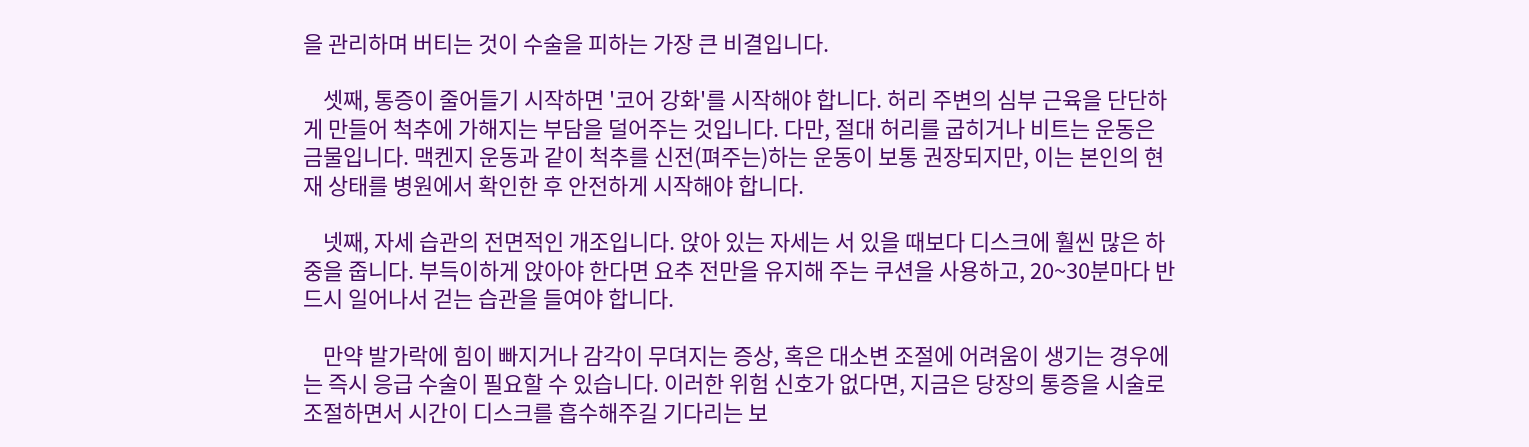을 관리하며 버티는 것이 수술을 피하는 가장 큰 비결입니다.

    셋째, 통증이 줄어들기 시작하면 '코어 강화'를 시작해야 합니다. 허리 주변의 심부 근육을 단단하게 만들어 척추에 가해지는 부담을 덜어주는 것입니다. 다만, 절대 허리를 굽히거나 비트는 운동은 금물입니다. 맥켄지 운동과 같이 척추를 신전(펴주는)하는 운동이 보통 권장되지만, 이는 본인의 현재 상태를 병원에서 확인한 후 안전하게 시작해야 합니다.

    넷째, 자세 습관의 전면적인 개조입니다. 앉아 있는 자세는 서 있을 때보다 디스크에 훨씬 많은 하중을 줍니다. 부득이하게 앉아야 한다면 요추 전만을 유지해 주는 쿠션을 사용하고, 20~30분마다 반드시 일어나서 걷는 습관을 들여야 합니다.

    만약 발가락에 힘이 빠지거나 감각이 무뎌지는 증상, 혹은 대소변 조절에 어려움이 생기는 경우에는 즉시 응급 수술이 필요할 수 있습니다. 이러한 위험 신호가 없다면, 지금은 당장의 통증을 시술로 조절하면서 시간이 디스크를 흡수해주길 기다리는 보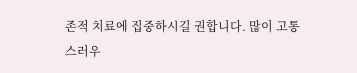존적 치료에 집중하시길 권합니다. 많이 고통스러우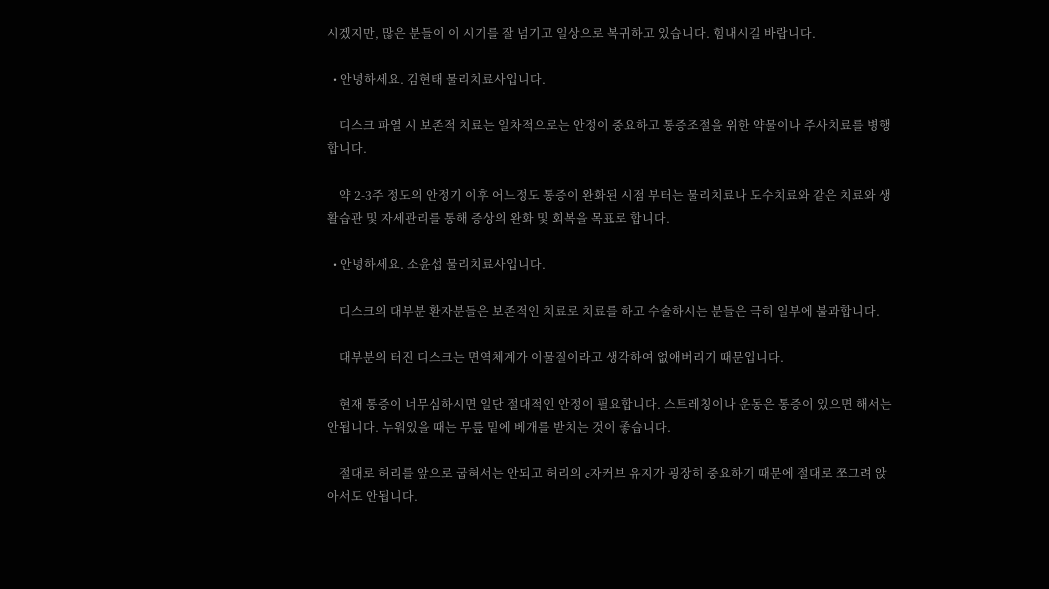시겠지만, 많은 분들이 이 시기를 잘 넘기고 일상으로 복귀하고 있습니다. 힘내시길 바랍니다.

  • 안녕하세요. 김현태 물리치료사입니다.

    디스크 파열 시 보존적 치료는 일차적으로는 안정이 중요하고 통증조절을 위한 약물이나 주사치료를 병행합니다.

    약 2-3주 정도의 안정기 이후 어느정도 통증이 완화된 시점 부터는 물리치료나 도수치료와 같은 치료와 생활습관 및 자세관리를 통해 증상의 완화 및 회복을 목표로 합니다.

  • 안녕하세요. 소윤섭 물리치료사입니다.

    디스크의 대부분 환자분들은 보존적인 치료로 치료를 하고 수술하시는 분들은 극히 일부에 불과합니다.

    대부분의 터진 디스크는 면역체계가 이물질이라고 생각하여 없애버리기 때문입니다.

    현재 통증이 너무심하시면 일단 절대적인 안정이 필요합니다. 스트레칭이나 운동은 통증이 있으면 해서는 안됩니다. 누워있을 때는 무릎 밑에 베개를 받치는 것이 좋습니다.

    절대로 허리를 앞으로 굽혀서는 안되고 허리의 c자커브 유지가 굉장히 중요하기 때문에 절대로 쪼그려 앉아서도 안됩니다.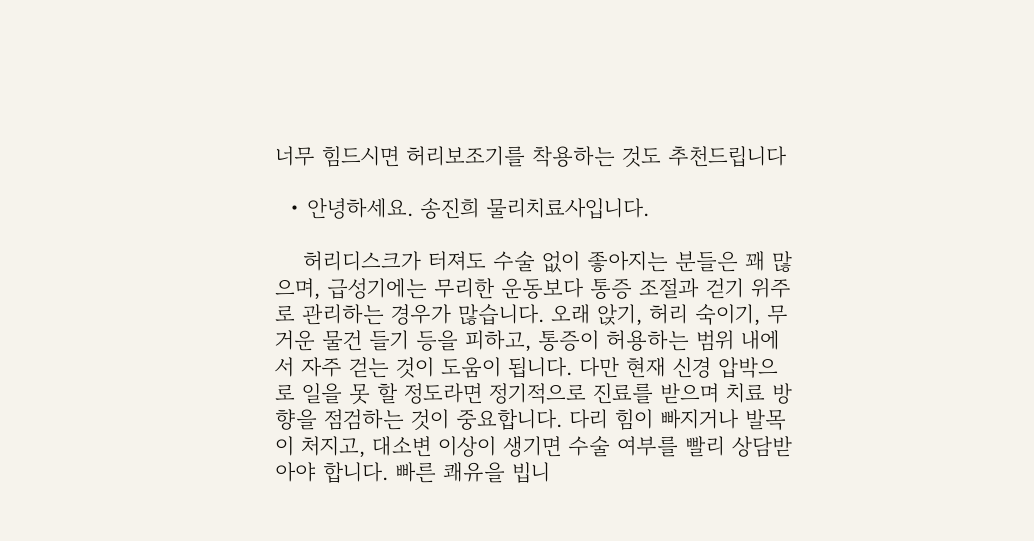너무 힘드시면 허리보조기를 착용하는 것도 추천드립니다

  • 안녕하세요. 송진희 물리치료사입니다.

    허리디스크가 터져도 수술 없이 좋아지는 분들은 꽤 많으며, 급성기에는 무리한 운동보다 통증 조절과 걷기 위주로 관리하는 경우가 많습니다. 오래 앉기, 허리 숙이기, 무거운 물건 들기 등을 피하고, 통증이 허용하는 범위 내에서 자주 걷는 것이 도움이 됩니다. 다만 현재 신경 압박으로 일을 못 할 정도라면 정기적으로 진료를 받으며 치료 방향을 점검하는 것이 중요합니다. 다리 힘이 빠지거나 발목이 처지고, 대소변 이상이 생기면 수술 여부를 빨리 상담받아야 합니다. 빠른 쾌유을 빕니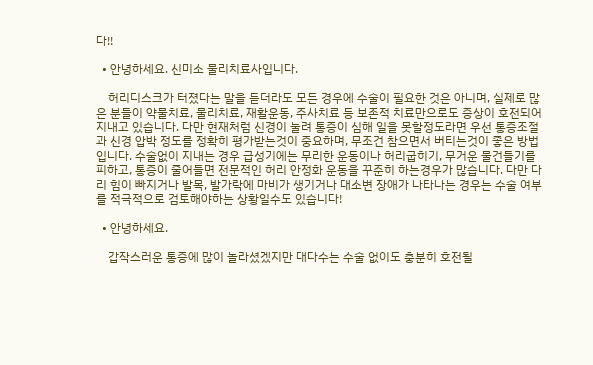다!!

  • 안녕하세요. 신미소 물리치료사입니다.

    허리디스크가 터졌다는 말을 듣더라도 모든 경우에 수술이 필요한 것은 아니며, 실제로 많은 분들이 약물치료, 물리치료, 재활운동, 주사치료 등 보존적 치료만으로도 증상이 호전되어 지내고 있습니다. 다만 현재처럼 신경이 눌려 통증이 심해 일을 못할정도라면 우선 통증조절과 신경 압박 정도를 정확히 평가받는것이 중요하며, 무조건 참으면서 버티는것이 좋은 방법입니다. 수술없이 지내는 경우 급성기에는 무리한 운동이나 허리굽히기, 무거운 물건들기를 피하고, 통증이 줄어들면 전문적인 허리 안정화 운동을 꾸준히 하는경우가 많습니다. 다만 다리 힘이 빠지거나 발목, 발가락에 마비가 생기거나 대소변 장애가 나타나는 경우는 수술 여부를 적극적으로 검토해야하는 상황일수도 있습니다!

  • 안녕하세요.

    갑작스러운 통증에 많이 놀라셨겠지만 대다수는 수술 없이도 충분히 호전될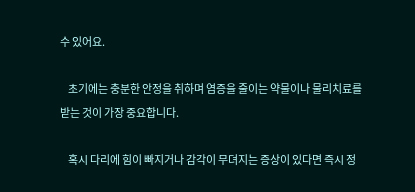수 있어요.

    초기에는 충분한 안정을 취하며 염증을 줄이는 약물이나 물리치료를 받는 것이 가장 중요합니다.

    혹시 다리에 힘이 빠지거나 감각이 무뎌지는 증상이 있다면 즉시 정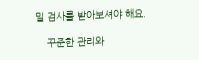밀 검사를 받아보셔야 해요.

    꾸준한 관리와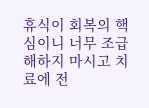휴식이 회복의 핵심이니 너무 조급해하지 마시고 치료에 전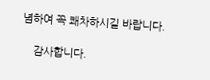념하여 꼭 쾌차하시길 바랍니다.

    감사합니다.